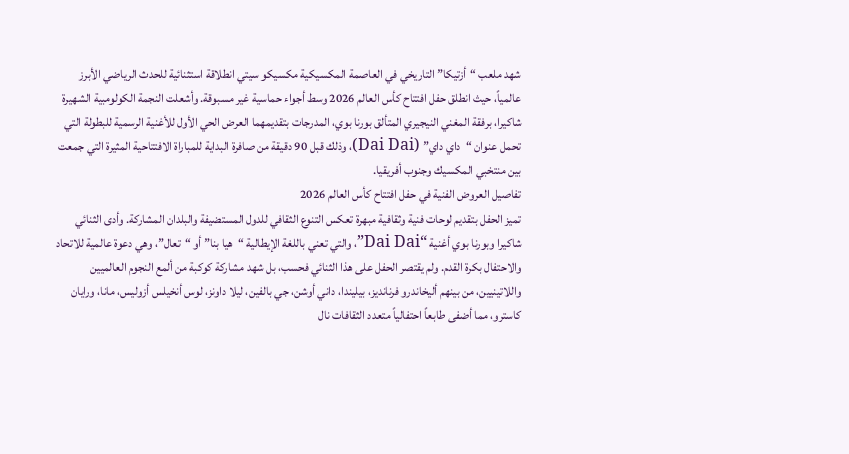شهد ملعب “أزتيكا” التاريخي في العاصمة المكسيكية مكسيكو سيتي انطلاقة استثنائية للحدث الرياضي الأبرز عالمياً، حيث انطلق حفل افتتاح كأس العالم 2026 وسط أجواء حماسية غير مسبوقة. وأشعلت النجمة الكولومبية الشهيرة شاكيرا، برفقة المغني النيجيري المتألق بورنا بوي، المدرجات بتقديمهما العرض الحي الأول للأغنية الرسمية للبطولة التي تحمل عنوان “داي داي” (Dai Dai)، وذلك قبل 90 دقيقة من صافرة البداية للمباراة الافتتاحية المثيرة التي جمعت بين منتخبي المكسيك وجنوب أفريقيا.
تفاصيل العروض الفنية في حفل افتتاح كأس العالم 2026
تميز الحفل بتقديم لوحات فنية وثقافية مبهرة تعكس التنوع الثقافي للدول المستضيفة والبلدان المشاركة. وأدى الثنائي شاكيرا وبورنا بوي أغنية “Dai Dai”، والتي تعني باللغة الإيطالية “هيا بنا” أو “تعال”، وهي دعوة عالمية للاتحاد والاحتفال بكرة القدم. ولم يقتصر الحفل على هذا الثنائي فحسب، بل شهد مشاركة كوكبة من ألمع النجوم العالميين واللاتينيين، من بينهم أليخاندرو فرنانديز، بيليندا، داني أوشن، جي بالفين، ليلا داونز، لوس أنخيلس أزوليس، مانا، ورايان كاسترو، مما أضفى طابعاً احتفالياً متعدد الثقافات نال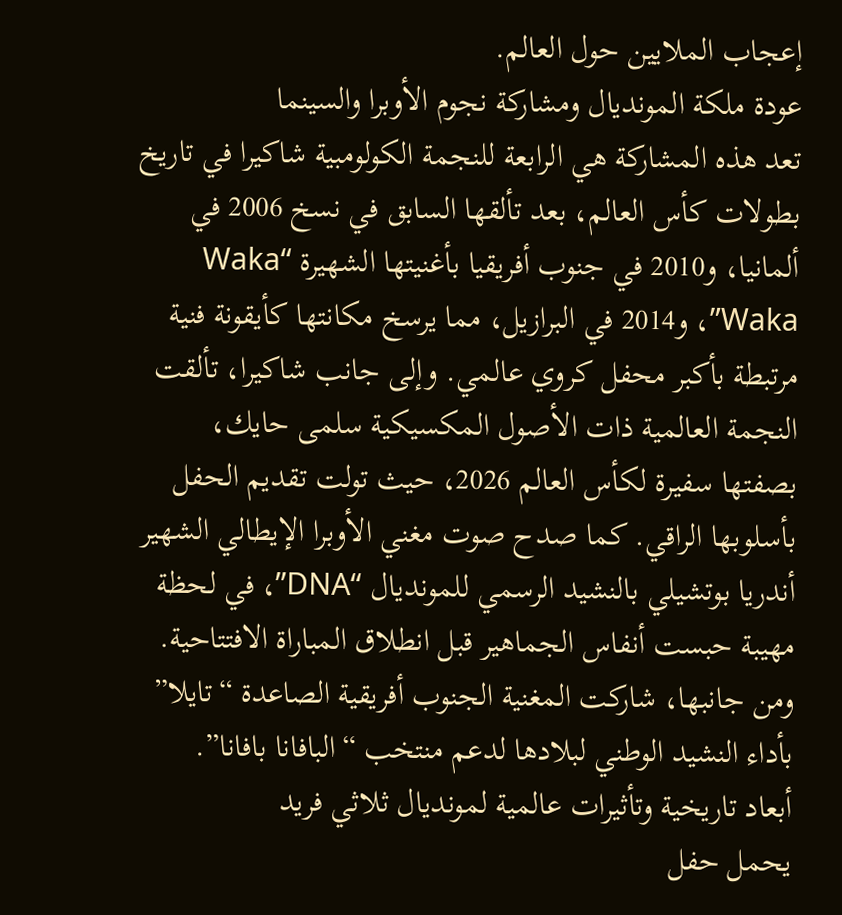إعجاب الملايين حول العالم.
عودة ملكة المونديال ومشاركة نجوم الأوبرا والسينما
تعد هذه المشاركة هي الرابعة للنجمة الكولومبية شاكيرا في تاريخ بطولات كأس العالم، بعد تألقها السابق في نسخ 2006 في ألمانيا، و2010 في جنوب أفريقيا بأغنيتها الشهيرة “Waka Waka”، و2014 في البرازيل، مما يرسخ مكانتها كأيقونة فنية مرتبطة بأكبر محفل كروي عالمي. وإلى جانب شاكيرا، تألقت النجمة العالمية ذات الأصول المكسيكية سلمى حايك، بصفتها سفيرة لكأس العالم 2026، حيث تولت تقديم الحفل بأسلوبها الراقي. كما صدح صوت مغني الأوبرا الإيطالي الشهير أندريا بوتشيلي بالنشيد الرسمي للمونديال “DNA”، في لحظة مهيبة حبست أنفاس الجماهير قبل انطلاق المباراة الافتتاحية. ومن جانبها، شاركت المغنية الجنوب أفريقية الصاعدة “تايلا” بأداء النشيد الوطني لبلادها لدعم منتخب “البافانا بافانا”.
أبعاد تاريخية وتأثيرات عالمية لمونديال ثلاثي فريد
يحمل حفل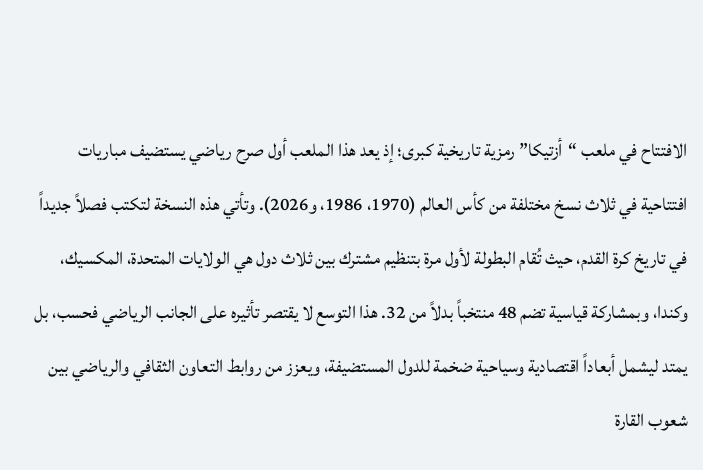الافتتاح في ملعب “أزتيكا” رمزية تاريخية كبرى؛ إذ يعد هذا الملعب أول صرح رياضي يستضيف مباريات افتتاحية في ثلاث نسخ مختلفة من كأس العالم (1970، 1986، و2026). وتأتي هذه النسخة لتكتب فصلاً جديداً في تاريخ كرة القدم، حيث تُقام البطولة لأول مرة بتنظيم مشترك بين ثلاث دول هي الولايات المتحدة، المكسيك، وكندا، وبمشاركة قياسية تضم 48 منتخباً بدلاً من 32. هذا التوسع لا يقتصر تأثيره على الجانب الرياضي فحسب، بل يمتد ليشمل أبعاداً اقتصادية وسياحية ضخمة للدول المستضيفة، ويعزز من روابط التعاون الثقافي والرياضي بين شعوب القارة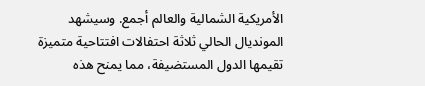الأمريكية الشمالية والعالم أجمع. وسيشهد المونديال الحالي ثلاثة احتفالات افتتاحية متميزة تقيمها الدول المستضيفة، مما يمنح هذه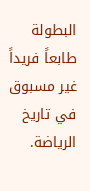البطولة طابعاً فريداً غير مسبوق في تاريخ الرياضة.